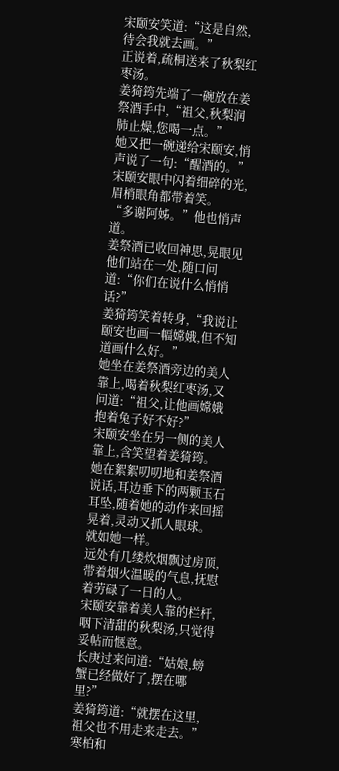宋颐安笑道:“这是自然,待会我就去画。”
正说着,疏桐送来了秋梨红枣汤。
姜猗筠先端了一碗放在姜祭酒手中,“祖父,秋梨润肺止燥,您喝一点。”
她又把一碗递给宋颐安,悄声说了一句:“醒酒的。”
宋颐安眼中闪着细碎的光,眉梢眼角都带着笑。
“多谢阿姊。”他也悄声道。
姜祭酒已收回神思,晃眼见他们站在一处,随口问道:“你们在说什么悄悄话?”
姜猗筠笑着转身,“我说让颐安也画一幅嫦娥,但不知道画什么好。”
她坐在姜祭酒旁边的美人靠上,喝着秋梨红枣汤,又问道:“祖父,让他画嫦娥抱着兔子好不好?”
宋颐安坐在另一侧的美人靠上,含笑望着姜猗筠。
她在絮絮叨叨地和姜祭酒说话,耳边垂下的两颗玉石耳坠,随着她的动作来回摇晃着,灵动又抓人眼球。
就如她一样。
远处有几缕炊烟飘过房顶,带着烟火温暖的气息,抚慰着劳碌了一日的人。
宋颐安靠着美人靠的栏杆,咽下清甜的秋梨汤,只觉得妥帖而惬意。
长庚过来问道:“姑娘,螃蟹已经做好了,摆在哪里?”
姜猗筠道:“就摆在这里,祖父也不用走来走去。”
寒柏和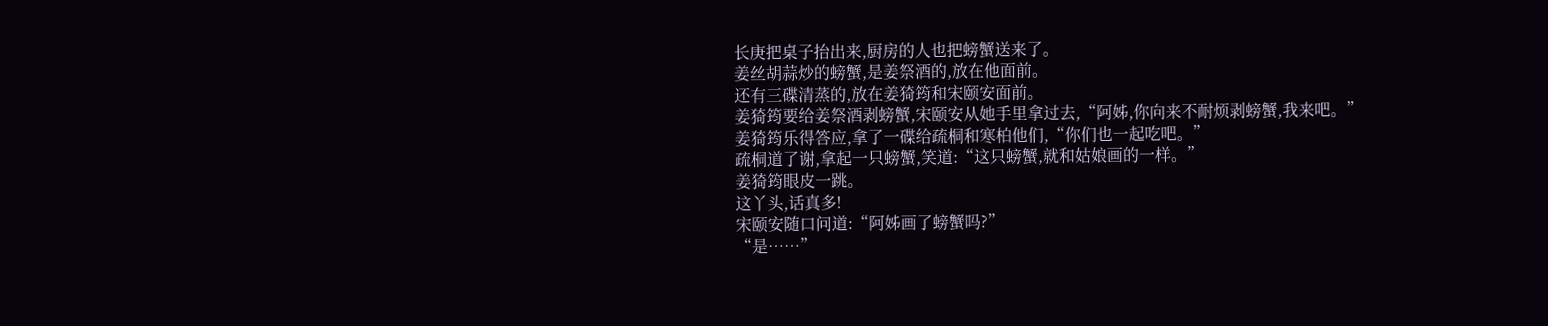长庚把桌子抬出来,厨房的人也把螃蟹送来了。
姜丝胡蒜炒的螃蟹,是姜祭酒的,放在他面前。
还有三碟清蒸的,放在姜猗筠和宋颐安面前。
姜猗筠要给姜祭酒剥螃蟹,宋颐安从她手里拿过去,“阿姊,你向来不耐烦剥螃蟹,我来吧。”
姜猗筠乐得答应,拿了一碟给疏桐和寒柏他们,“你们也一起吃吧。”
疏桐道了谢,拿起一只螃蟹,笑道:“这只螃蟹,就和姑娘画的一样。”
姜猗筠眼皮一跳。
这丫头,话真多!
宋颐安随口问道:“阿姊画了螃蟹吗?”
“是……”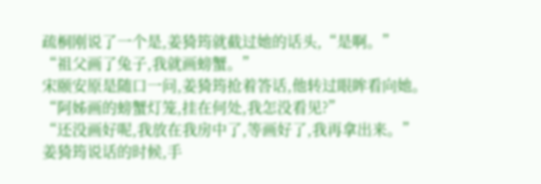疏桐刚说了一个是,姜猗筠就截过她的话头,“是啊。”
“祖父画了兔子,我就画螃蟹。”
宋颐安原是随口一问,姜猗筠抢着答话,他转过眼眸看向她。
“阿姊画的螃蟹灯笼,挂在何处,我怎没看见?”
“还没画好呢,我放在我房中了,等画好了,我再拿出来。”
姜猗筠说话的时候,手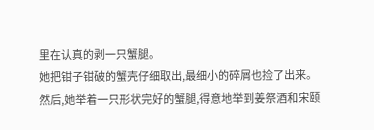里在认真的剥一只蟹腿。
她把钳子钳破的蟹壳仔细取出,最细小的碎屑也捡了出来。
然后,她举着一只形状完好的蟹腿,得意地举到姜祭酒和宋颐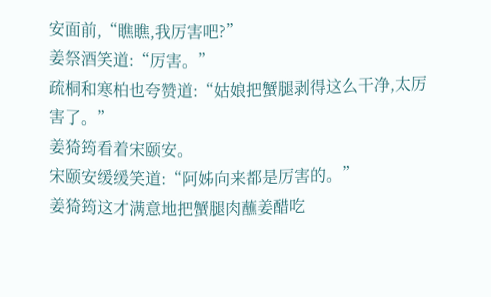安面前,“瞧瞧,我厉害吧?”
姜祭酒笑道:“厉害。”
疏桐和寒柏也夸赞道:“姑娘把蟹腿剥得这么干净,太厉害了。”
姜猗筠看着宋颐安。
宋颐安缓缓笑道:“阿姊向来都是厉害的。”
姜猗筠这才满意地把蟹腿肉蘸姜醋吃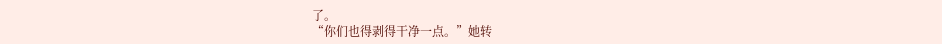了。
“你们也得剥得干净一点。”她转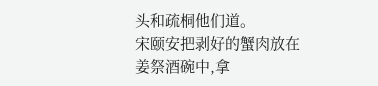头和疏桐他们道。
宋颐安把剥好的蟹肉放在姜祭酒碗中,拿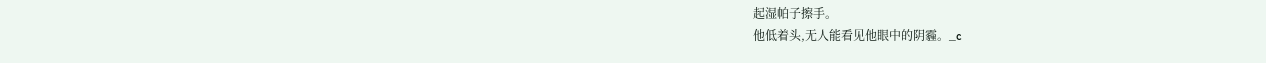起湿帕子擦手。
他低着头,无人能看见他眼中的阴霾。_c